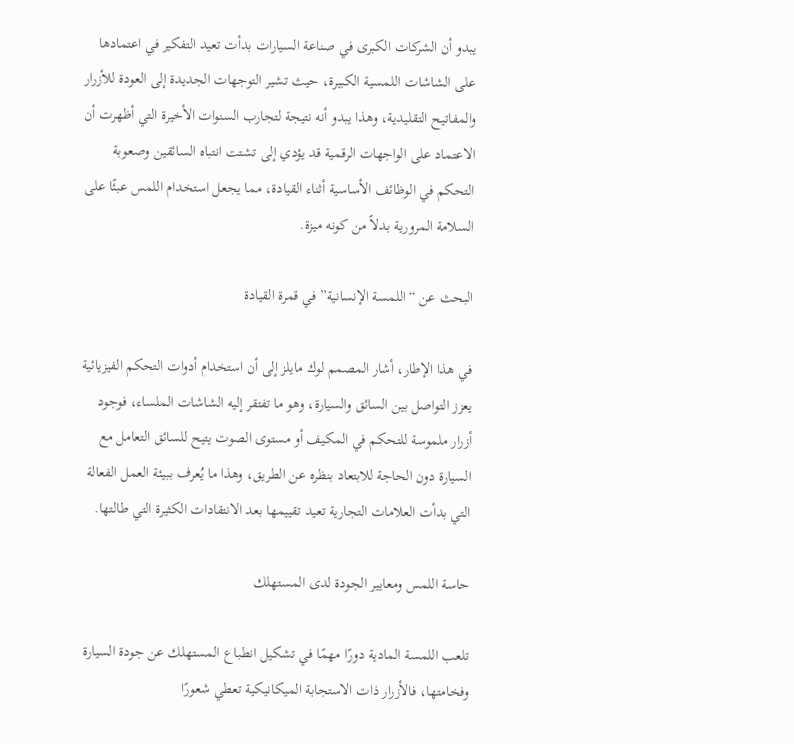يبدو أن الشركات الكبرى في صناعة السيارات بدأت تعيد التفكير في اعتمادها على الشاشات اللمسية الكبيرة، حيث تشير التوجهات الجديدة إلى العودة للأزرار والمفاتيح التقليدية، وهذا يبدو أنه نتيجة لتجارب السنوات الأخيرة التي أظهرت أن الاعتماد على الواجهات الرقمية قد يؤدي إلى تشتت انتباه السائقين وصعوبة التحكم في الوظائف الأساسية أثناء القيادة، مما يجعل استخدام اللمس عبئًا على السلامة المرورية بدلاً من كونه ميزة.

البحث عن “اللمسة الإنسانية” في قمرة القيادة

في هذا الإطار، أشار المصمم لوك مايلز إلى أن استخدام أدوات التحكم الفيزيائية يعزز التواصل بين السائق والسيارة، وهو ما تفتقر إليه الشاشات الملساء، فوجود أزرار ملموسة للتحكم في المكيف أو مستوى الصوت يتيح للسائق التعامل مع السيارة دون الحاجة للابتعاد بنظره عن الطريق، وهذا ما يُعرف ببيئة العمل الفعالة التي بدأت العلامات التجارية تعيد تقييمها بعد الانتقادات الكثيرة التي طالتها.

حاسة اللمس ومعايير الجودة لدى المستهلك

تلعب اللمسة المادية دورًا مهمًا في تشكيل انطباع المستهلك عن جودة السيارة وفخامتها، فالأزرار ذات الاستجابة الميكانيكية تعطي شعورًا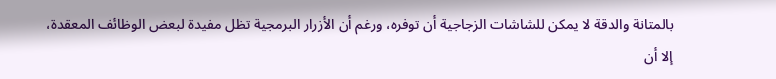بالمتانة والدقة لا يمكن للشاشات الزجاجية أن توفره، ورغم أن الأزرار البرمجية تظل مفيدة لبعض الوظائف المعقدة، إلا أن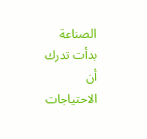الصناعة بدأت تدرك أن الاحتياجات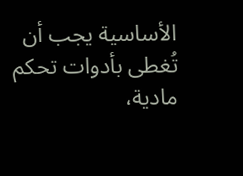الأساسية يجب أن تُغطى بأدوات تحكم مادية،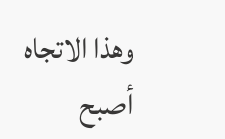وهذا الاتجاه أصبح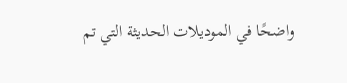واضحًا في الموديلات الحديثة التي تم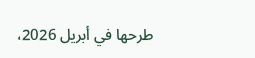طرحها في أبريل 2026،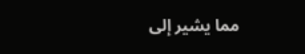مما يشير إلى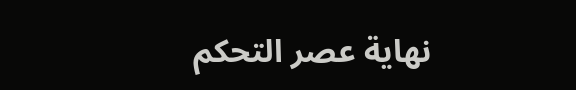نهاية عصر التحكم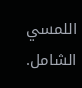اللمسي الشامل.